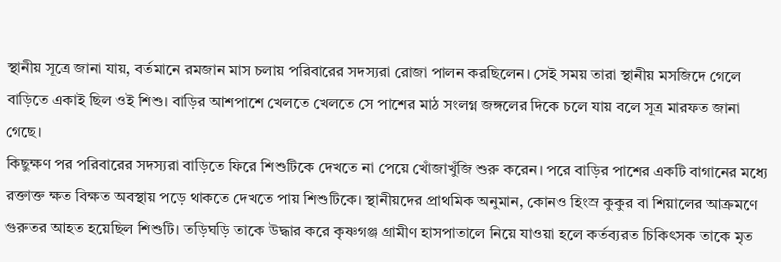স্থানীয় সূত্রে জানা যায়, বর্তমানে রমজান মাস চলায় পরিবারের সদস্যরা রোজা পালন করছিলেন। সেই সময় তারা স্থানীয় মসজিদে গেলে বাড়িতে একাই ছিল ওই শিশু। বাড়ির আশপাশে খেলতে খেলতে সে পাশের মাঠ সংলগ্ন জঙ্গলের দিকে চলে যায় বলে সূত্র মারফত জানা গেছে।
কিছুক্ষণ পর পরিবারের সদস্যরা বাড়িতে ফিরে শিশুটিকে দেখতে না পেয়ে খোঁজাখুঁজি শুরু করেন। পরে বাড়ির পাশের একটি বাগানের মধ্যে রক্তাক্ত ক্ষত বিক্ষত অবস্থায় পড়ে থাকতে দেখতে পায় শিশুটিকে। স্থানীয়দের প্রাথমিক অনুমান, কোনও হিংস্র কুকুর বা শিয়ালের আক্রমণে গুরুতর আহত হয়েছিল শিশুটি। তড়িঘড়ি তাকে উদ্ধার করে কৃষ্ণগঞ্জ গ্রামীণ হাসপাতালে নিয়ে যাওয়া হলে কর্তব্যরত চিকিৎসক তাকে মৃত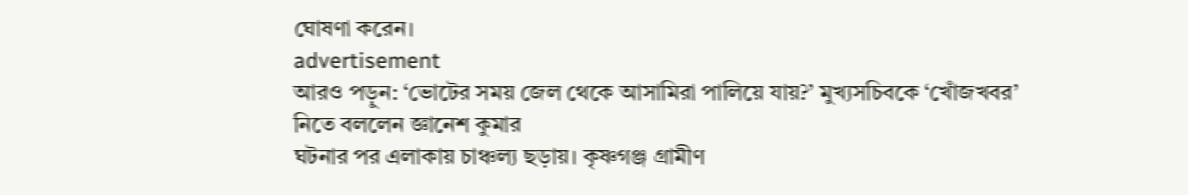ঘোষণা করেন।
advertisement
আরও পড়ুন: ‘ভোটের সময় জেল থেকে আসামিরা পালিয়ে যায়?’ মুখ্যসচিবকে ‘খোঁজখবর’ নিতে বললেন জ্ঞানেশ কুমার
ঘটনার পর এলাকায় চাঞ্চল্য ছড়ায়। কৃষ্ণগঞ্জ গ্রামীণ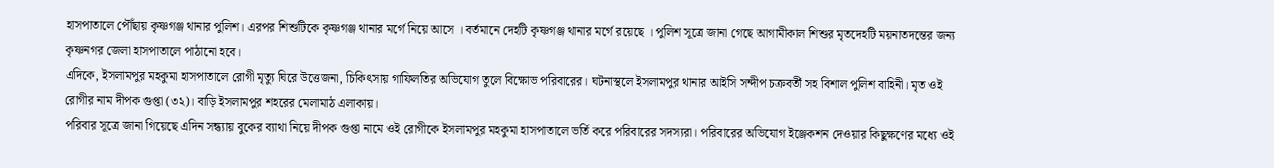হাসপাতালে পৌঁছায় কৃষ্ণগঞ্জ থানার পুলিশ। এরপর শিশুটিকে কৃষ্ণগঞ্জ থানার মর্গে নিয়ে আসে । বর্তমানে দেহটি কৃষ্ণগঞ্জ থানার মর্গে রয়েছে । পুলিশ সূত্রে জানা গেছে আগামীকাল শিশুর মৃতদেহটি ময়নাতদন্তের জন্য কৃষ্ণনগর জেলা হাসপাতালে পাঠানো হবে।
এদিকে, ইসলামপুর মহকুমা হাসপাতালে রোগী মৃত্যু ঘিরে উত্তেজনা, চিকিৎসায় গাফিলতির অভিযোগ তুলে বিক্ষোভ পরিবারের। ঘটনাস্থলে ইসলামপুর থানার আইসি সন্দীপ চক্রবর্তী সহ বিশাল পুলিশ বাহিনী। মৃত ওই রোগীর নাম দীপক গুপ্তা (৩২)। বাড়ি ইসলামপুর শহরের মেলামাঠ এলাকায়।
পরিবার সূত্রে জানা গিয়েছে এদিন সন্ধ্যায় বুকের ব্যাথা নিয়ে দীপক গুপ্তা নামে ওই রোগীকে ইসলামপুর মহকুমা হাসপাতালে ভর্তি করে পরিবারের সদস্যরা। পরিবারের অভিযোগ ইঞ্জেকশন দেওয়ার কিছুক্ষণের মধ্যে ওই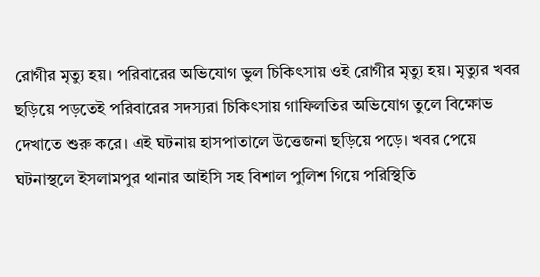রোগীর মৃত্যু হয়। পরিবারের অভিযোগ ভুল চিকিৎসায় ওই রোগীর মৃত্যু হয়। মৃত্যুর খবর ছড়িয়ে পড়তেই পরিবারের সদস্যরা চিকিৎসায় গাফিলতির অভিযোগ তুলে বিক্ষোভ দেখাতে শুরু করে। এই ঘটনায় হাসপাতালে উত্তেজনা ছড়িয়ে পড়ে। খবর পেয়ে ঘটনাস্থলে ইসলামপুর থানার আইসি সহ বিশাল পুলিশ গিয়ে পরিস্থিতি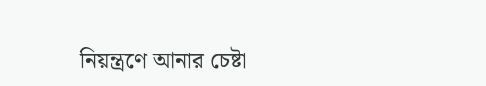নিয়ন্ত্রণে আনার চেষ্টা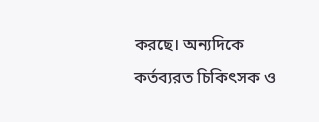করছে। অন্যদিকে কর্তব্যরত চিকিৎসক ও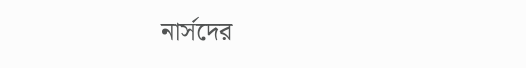নার্সদের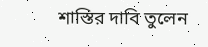শাস্তির দাবি তুলেন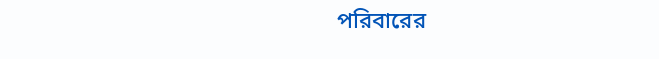পরিবারের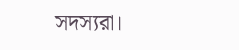সদস্যরা।